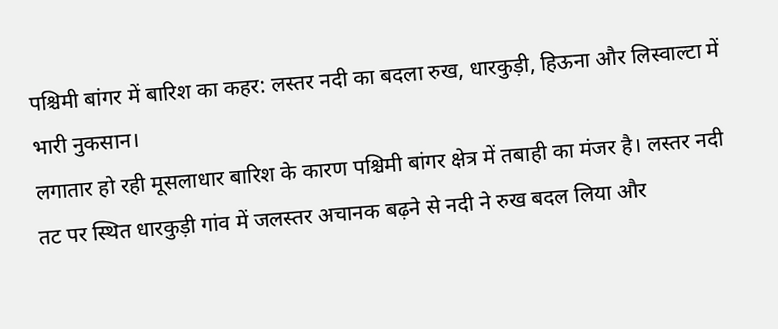पश्चिमी बांगर में बारिश का कहर: लस्तर नदी का बदला रुख, धारकुड़ी, हिऊना और लिस्वाल्टा में भारी नुकसान।
लगातार हो रही मूसलाधार बारिश के कारण पश्चिमी बांगर क्षेत्र में तबाही का मंजर है। लस्तर नदी तट पर स्थित धारकुड़ी गांव में जलस्तर अचानक बढ़ने से नदी ने रुख बदल लिया और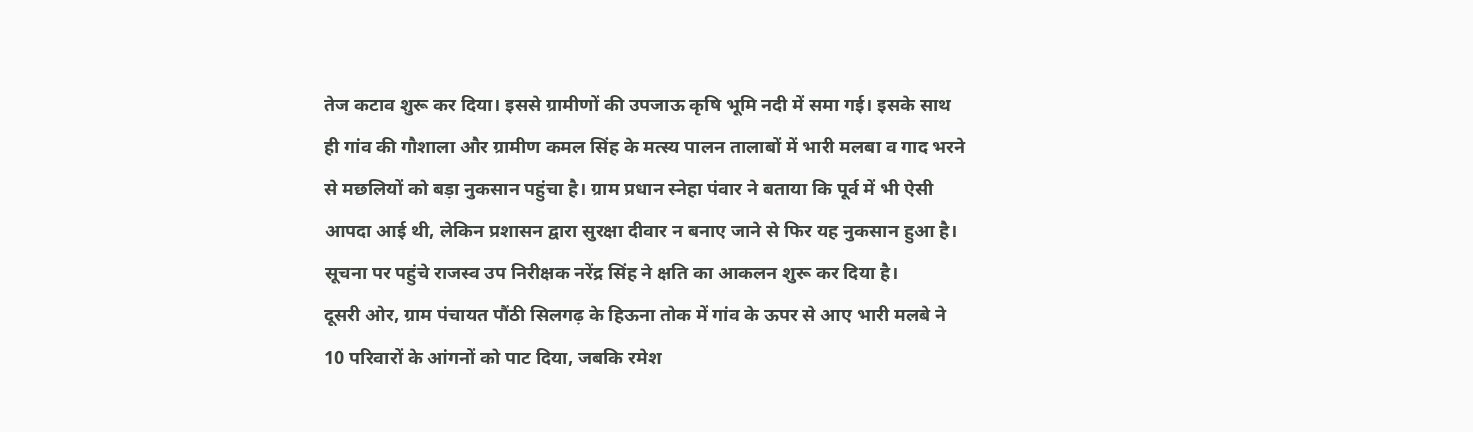तेज कटाव शुरू कर दिया। इससे ग्रामीणों की उपजाऊ कृषि भूमि नदी में समा गई। इसके साथ ही गांव की गौशाला और ग्रामीण कमल सिंह के मत्स्य पालन तालाबों में भारी मलबा व गाद भरने से मछलियों को बड़ा नुकसान पहुंचा है। ग्राम प्रधान स्नेहा पंवार ने बताया कि पूर्व में भी ऐसी आपदा आई थी, लेकिन प्रशासन द्वारा सुरक्षा दीवार न बनाए जाने से फिर यह नुकसान हुआ है। सूचना पर पहुंचे राजस्व उप निरीक्षक नरेंद्र सिंह ने क्षति का आकलन शुरू कर दिया है।
दूसरी ओर, ग्राम पंचायत पौंठी सिलगढ़ के हिऊना तोक में गांव के ऊपर से आए भारी मलबे ने 10 परिवारों के आंगनों को पाट दिया, जबकि रमेश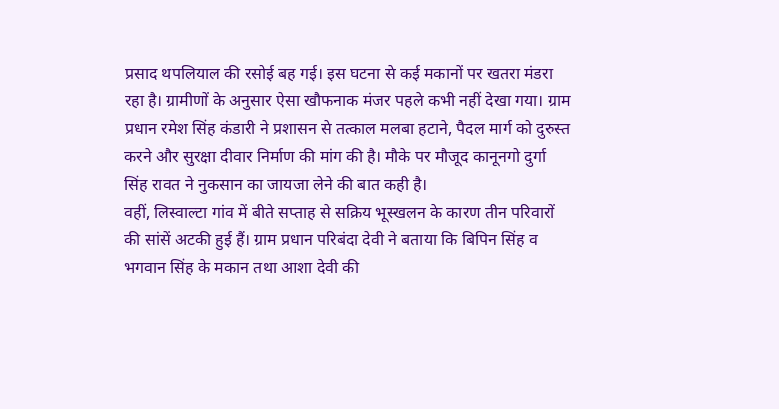प्रसाद थपलियाल की रसोई बह गई। इस घटना से कई मकानों पर खतरा मंडरा रहा है। ग्रामीणों के अनुसार ऐसा खौफनाक मंजर पहले कभी नहीं देखा गया। ग्राम प्रधान रमेश सिंह कंडारी ने प्रशासन से तत्काल मलबा हटाने, पैदल मार्ग को दुरुस्त करने और सुरक्षा दीवार निर्माण की मांग की है। मौके पर मौजूद कानूनगो दुर्गा सिंह रावत ने नुकसान का जायजा लेने की बात कही है।
वहीं, लिस्वाल्टा गांव में बीते सप्ताह से सक्रिय भूस्खलन के कारण तीन परिवारों की सांसें अटकी हुई हैं। ग्राम प्रधान परिबंदा देवी ने बताया कि बिपिन सिंह व भगवान सिंह के मकान तथा आशा देवी की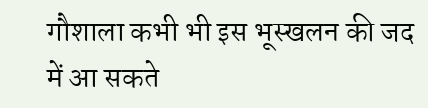गौशाला कभी भी इस भूस्खलन की जद में आ सकते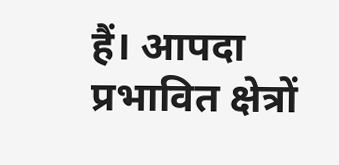हैं। आपदा प्रभावित क्षेत्रों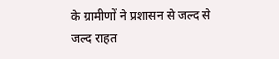के ग्रामीणों ने प्रशासन से जल्द से जल्द राहत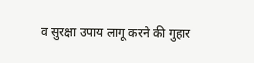व सुरक्षा उपाय लागू करने की गुहार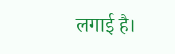लगाई है।